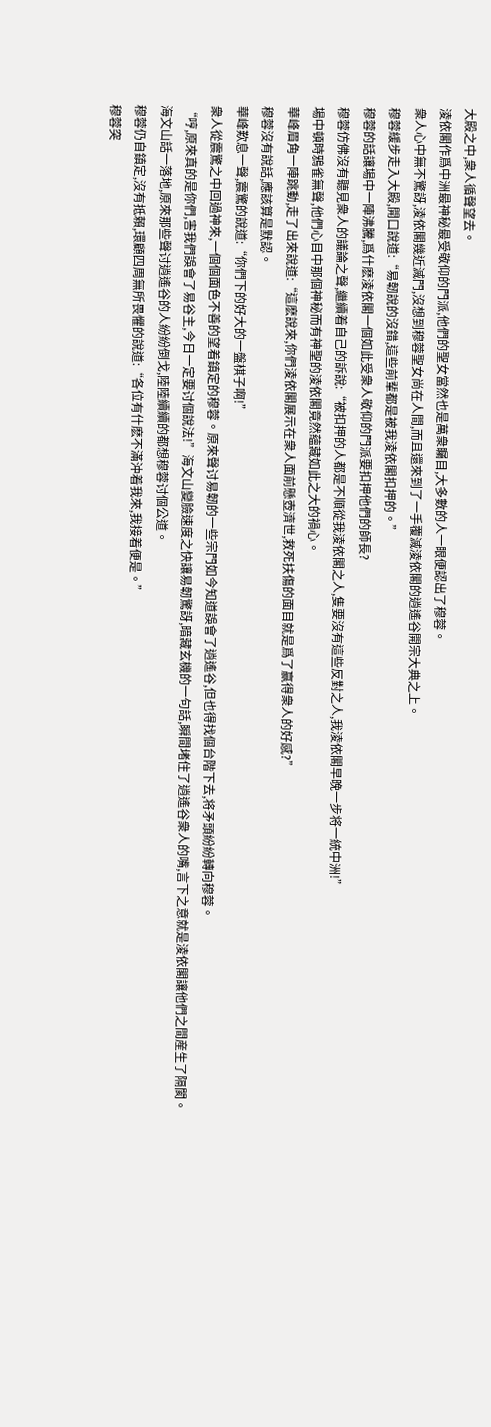大殿之中,衆人循聲望去。
淩依閣作爲中洲最神秘最受敬仰的門派,他們的聖女當然也是萬衆矚目,大多數的人一眼便認出了穆蓉。
衆人心中無不驚訝,淩依閣幾近滅門,沒想到穆蓉聖女尚在人間,而且還來到了一手覆滅淩依閣的逍遙谷開宗大典之上。
穆蓉緩步走入大殿,開口說道:“易韌說的沒錯,這些前輩都是被我淩依閣扣押的。”
穆蓉的話讓場中一陣沸騰,爲什麽淩依閣一個如此受衆人敬仰的門派要扣押他們的師長?
穆蓉仿佛沒有聽見衆人的議論之聲,繼續着自己的訴說:“被扣押的人都是不順從我淩依閣之人,隻要沒有這些反對之人,我淩依閣早晚一步将一統中洲!”
場中頓時鴉雀無聲,他們心目中那個神秘而有神聖的淩依閣竟然蘊藏如此之大的禍心。
華峰眉角一陣跳動,走了出來說道:“這麽說來,你們淩依閣展示在衆人面前懸壺濟世,救死扶傷的面目就是爲了赢得衆人的好感?”
穆蓉沒有說話,應該算是默認。
華峰歎息一聲,震驚的說道:“你們下的好大的一盤棋子啊!”
衆人從震驚之中回過神來,一個個面色不善的望着鎮定的穆蓉。原來聲讨易韌的一些宗門如今知道誤會了逍遙谷,但也得找個台階下去,将矛頭紛紛轉向穆蓉。
“哼,原來真的是你們,害我們誤會了易谷主,今日一定要讨個說法!”海文山變臉速度之快讓易韌驚訝,暗藏玄機的一句話,瞬間堵住了逍遙谷衆人的嘴,言下之意就是淩依閣讓他們之間産生了隔閡。
海文山話一落地,原來那些聲讨逍遙谷的人紛紛倒戈,陸陸續續的都想穆蓉讨個公道。
穆蓉仍自鎮定,沒有抵賴,環顧四周無所畏懼的說道:“各位有什麽不滿沖着我來,我接着便是。”
穆蓉突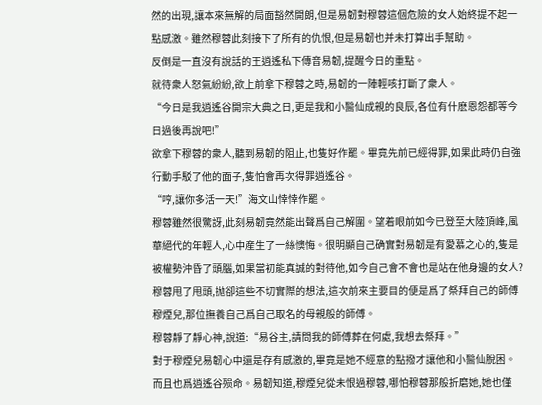然的出現,讓本來無解的局面豁然開朗,但是易韌對穆蓉這個危險的女人始終提不起一點感激。雖然穆蓉此刻接下了所有的仇恨,但是易韌也并未打算出手幫助。
反倒是一直沒有說話的王逍遙私下傳音易韌,提醒今日的重點。
就待衆人怒氣紛紛,欲上前拿下穆蓉之時,易韌的一陣輕咳打斷了衆人。
“今日是我逍遙谷開宗大典之日,更是我和小醫仙成親的良辰,各位有什麽恩怨都等今日過後再說吧!”
欲拿下穆蓉的衆人,聽到易韌的阻止,也隻好作罷。畢竟先前已經得罪,如果此時仍自強行動手駁了他的面子,隻怕會再次得罪逍遙谷。
“哼,讓你多活一天!”海文山悻悻作罷。
穆蓉雖然很驚訝,此刻易韌竟然能出聲爲自己解圍。望着眼前如今已登至大陸頂峰,風華絕代的年輕人,心中産生了一絲懊悔。很明顯自己确實對易韌是有愛慕之心的,隻是被權勢沖昏了頭腦,如果當初能真誠的對待他,如今自己會不會也是站在他身邊的女人?
穆蓉甩了甩頭,抛卻這些不切實際的想法,這次前來主要目的便是爲了祭拜自己的師傅穆煙兒,那位撫養自己爲自己取名的母親般的師傅。
穆蓉靜了靜心神,說道:“易谷主,請問我的師傅葬在何處,我想去祭拜。”
對于穆煙兒易韌心中還是存有感激的,畢竟是她不經意的點撥才讓他和小醫仙脫困。而且也爲逍遙谷殒命。易韌知道,穆煙兒從未恨過穆蓉,哪怕穆蓉那般折磨她,她也僅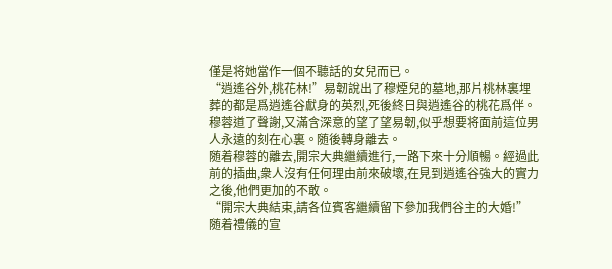僅是将她當作一個不聽話的女兒而已。
“逍遙谷外,桃花林!”易韌說出了穆煙兒的墓地,那片桃林裏埋葬的都是爲逍遙谷獻身的英烈,死後終日與逍遙谷的桃花爲伴。
穆蓉道了聲謝,又滿含深意的望了望易韌,似乎想要将面前這位男人永遠的刻在心裏。随後轉身離去。
随着穆蓉的離去,開宗大典繼續進行,一路下來十分順暢。經過此前的插曲,衆人沒有任何理由前來破壞,在見到逍遙谷強大的實力之後,他們更加的不敢。
“開宗大典結束,請各位賓客繼續留下參加我們谷主的大婚!”
随着禮儀的宣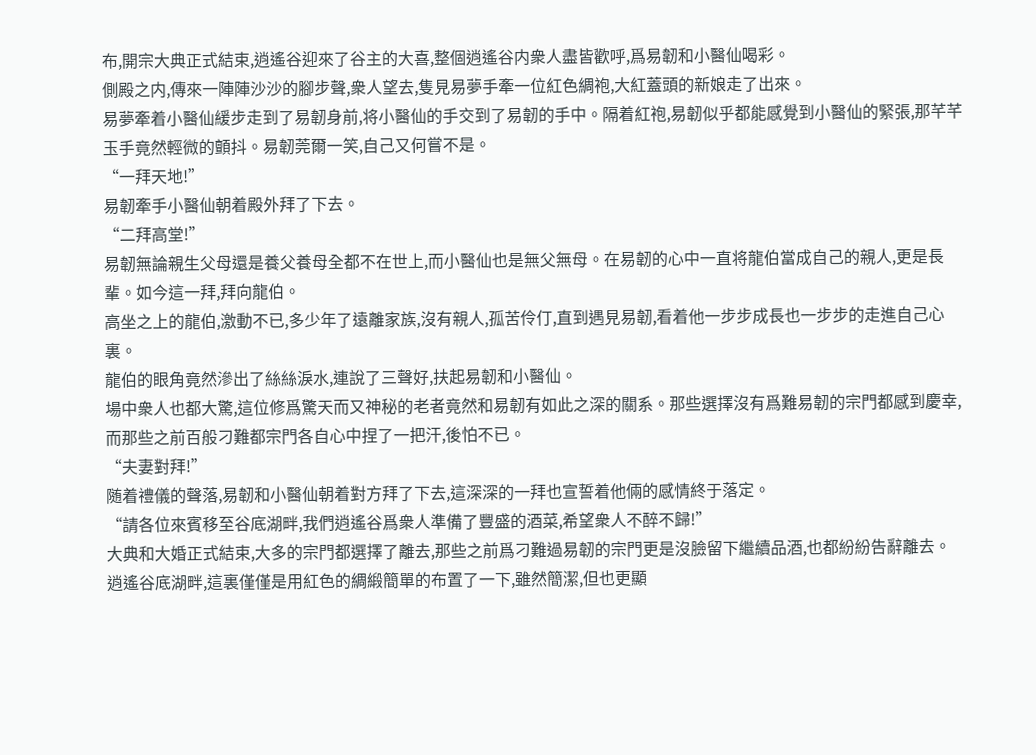布,開宗大典正式結束,逍遙谷迎來了谷主的大喜,整個逍遙谷内衆人盡皆歡呼,爲易韌和小醫仙喝彩。
側殿之内,傳來一陣陣沙沙的腳步聲,衆人望去,隻見易夢手牽一位紅色綢袍,大紅蓋頭的新娘走了出來。
易夢牽着小醫仙緩步走到了易韌身前,将小醫仙的手交到了易韌的手中。隔着紅袍,易韌似乎都能感覺到小醫仙的緊張,那芊芊玉手竟然輕微的顫抖。易韌莞爾一笑,自己又何嘗不是。
“一拜天地!”
易韌牽手小醫仙朝着殿外拜了下去。
“二拜高堂!”
易韌無論親生父母還是養父養母全都不在世上,而小醫仙也是無父無母。在易韌的心中一直将龍伯當成自己的親人,更是長輩。如今這一拜,拜向龍伯。
高坐之上的龍伯,激動不已,多少年了遠離家族,沒有親人,孤苦伶仃,直到遇見易韌,看着他一步步成長也一步步的走進自己心裏。
龍伯的眼角竟然滲出了絲絲淚水,連說了三聲好,扶起易韌和小醫仙。
場中衆人也都大驚,這位修爲驚天而又神秘的老者竟然和易韌有如此之深的關系。那些選擇沒有爲難易韌的宗門都感到慶幸,而那些之前百般刁難都宗門各自心中捏了一把汗,後怕不已。
“夫妻對拜!”
随着禮儀的聲落,易韌和小醫仙朝着對方拜了下去,這深深的一拜也宣誓着他倆的感情終于落定。
“請各位來賓移至谷底湖畔,我們逍遙谷爲衆人準備了豐盛的酒菜,希望衆人不醉不歸!”
大典和大婚正式結束,大多的宗門都選擇了離去,那些之前爲刁難過易韌的宗門更是沒臉留下繼續品酒,也都紛紛告辭離去。
逍遙谷底湖畔,這裏僅僅是用紅色的綢緞簡單的布置了一下,雖然簡潔,但也更顯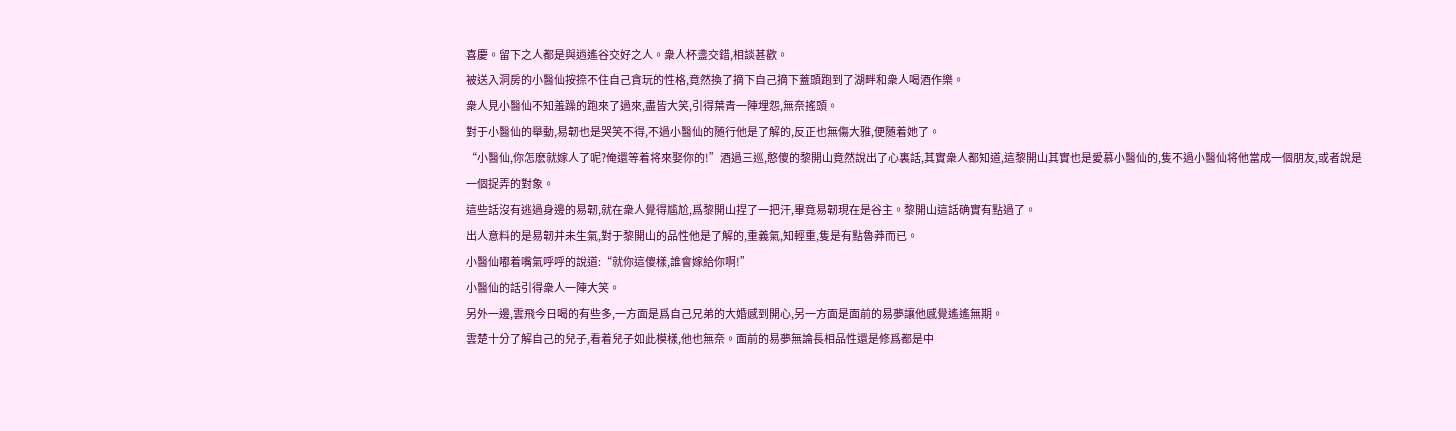喜慶。留下之人都是與逍遙谷交好之人。衆人杯盞交錯,相談甚歡。
被送入洞房的小醫仙按捺不住自己貪玩的性格,竟然換了摘下自己摘下蓋頭跑到了湖畔和衆人喝酒作樂。
衆人見小醫仙不知羞躁的跑來了過來,盡皆大笑,引得葉青一陣埋怨,無奈搖頭。
對于小醫仙的舉動,易韌也是哭笑不得,不過小醫仙的随行他是了解的,反正也無傷大雅,便随着她了。
“小醫仙,你怎麽就嫁人了呢?俺還等着将來娶你的!”酒過三巡,憨傻的黎開山竟然說出了心裏話,其實衆人都知道,這黎開山其實也是愛慕小醫仙的,隻不過小醫仙将他當成一個朋友,或者說是一個捉弄的對象。
這些話沒有逃過身邊的易韌,就在衆人覺得尴尬,爲黎開山捏了一把汗,畢竟易韌現在是谷主。黎開山這話确實有點過了。
出人意料的是易韌并未生氣,對于黎開山的品性他是了解的,重義氣,知輕重,隻是有點魯莽而已。
小醫仙嘟着嘴氣呼呼的說道:“就你這傻樣,誰會嫁給你啊!”
小醫仙的話引得衆人一陣大笑。
另外一邊,雲飛今日喝的有些多,一方面是爲自己兄弟的大婚感到開心,另一方面是面前的易夢讓他感覺遙遙無期。
雲楚十分了解自己的兒子,看着兒子如此模樣,他也無奈。面前的易夢無論長相品性還是修爲都是中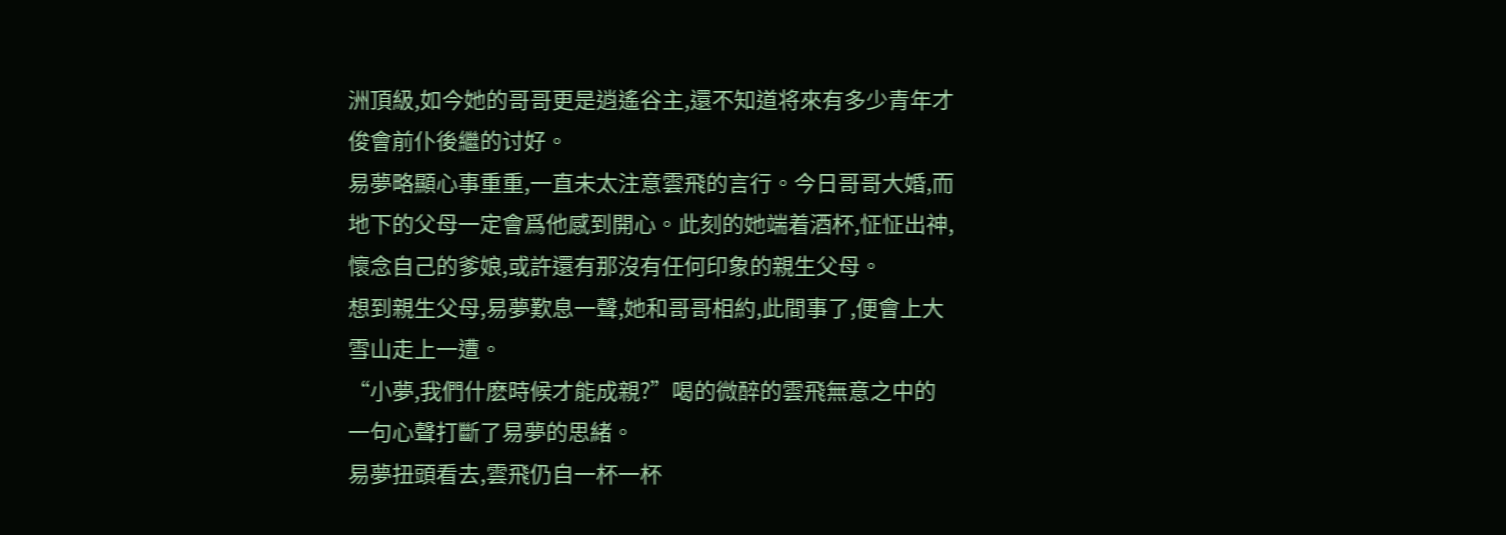洲頂級,如今她的哥哥更是逍遙谷主,還不知道将來有多少青年才俊會前仆後繼的讨好。
易夢略顯心事重重,一直未太注意雲飛的言行。今日哥哥大婚,而地下的父母一定會爲他感到開心。此刻的她端着酒杯,怔怔出神,懷念自己的爹娘,或許還有那沒有任何印象的親生父母。
想到親生父母,易夢歎息一聲,她和哥哥相約,此間事了,便會上大雪山走上一遭。
“小夢,我們什麽時候才能成親?”喝的微醉的雲飛無意之中的一句心聲打斷了易夢的思緒。
易夢扭頭看去,雲飛仍自一杯一杯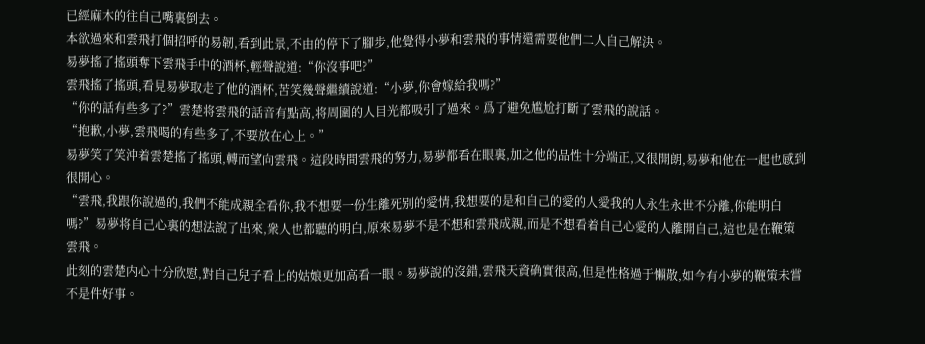已經麻木的往自己嘴裏倒去。
本欲過來和雲飛打個招呼的易韌,看到此景,不由的停下了腳步,他覺得小夢和雲飛的事情還需要他們二人自己解決。
易夢搖了搖頭奪下雲飛手中的酒杯,輕聲說道:“你沒事吧?”
雲飛搖了搖頭,看見易夢取走了他的酒杯,苦笑幾聲繼續說道:“小夢,你會嫁給我嗎?”
“你的話有些多了?”雲楚将雲飛的話音有點高,将周圍的人目光都吸引了過來。爲了避免尴尬打斷了雲飛的說話。
“抱歉,小夢,雲飛喝的有些多了,不要放在心上。”
易夢笑了笑沖着雲楚搖了搖頭,轉而望向雲飛。這段時間雲飛的努力,易夢都看在眼裏,加之他的品性十分端正,又很開朗,易夢和他在一起也感到很開心。
“雲飛,我跟你說過的,我們不能成親全看你,我不想要一份生離死别的愛情,我想要的是和自己的愛的人愛我的人永生永世不分離,你能明白嗎?”易夢将自己心裏的想法說了出來,衆人也都聽的明白,原來易夢不是不想和雲飛成親,而是不想看着自己心愛的人離開自己,這也是在鞭策雲飛。
此刻的雲楚内心十分欣慰,對自己兒子看上的姑娘更加高看一眼。易夢說的沒錯,雲飛天資确實很高,但是性格過于懶散,如今有小夢的鞭策未嘗不是件好事。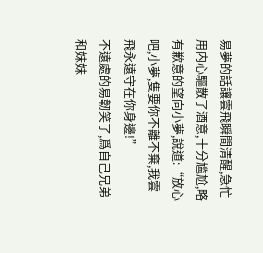易夢的話讓雲飛瞬間清醒,急忙用内心驅散了酒意,十分尴尬,略有歉意的望向小夢,說道:“放心吧,小夢,隻要你不離不棄,我雲飛永遠守在你身邊!”
不遠處的易韌笑了,爲自己兄弟和妹妹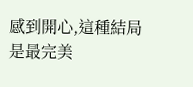感到開心,這種結局是最完美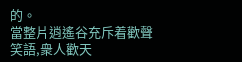的。
當整片逍遙谷充斥着歡聲笑語,衆人歡天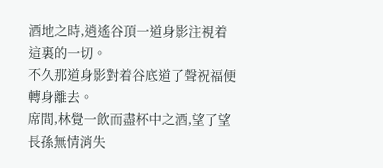酒地之時,逍遙谷頂一道身影注視着這裏的一切。
不久那道身影對着谷底道了聲祝福便轉身離去。
席間,林覺一飲而盡杯中之酒,望了望長孫無情消失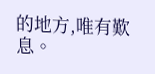的地方,唯有歎息。